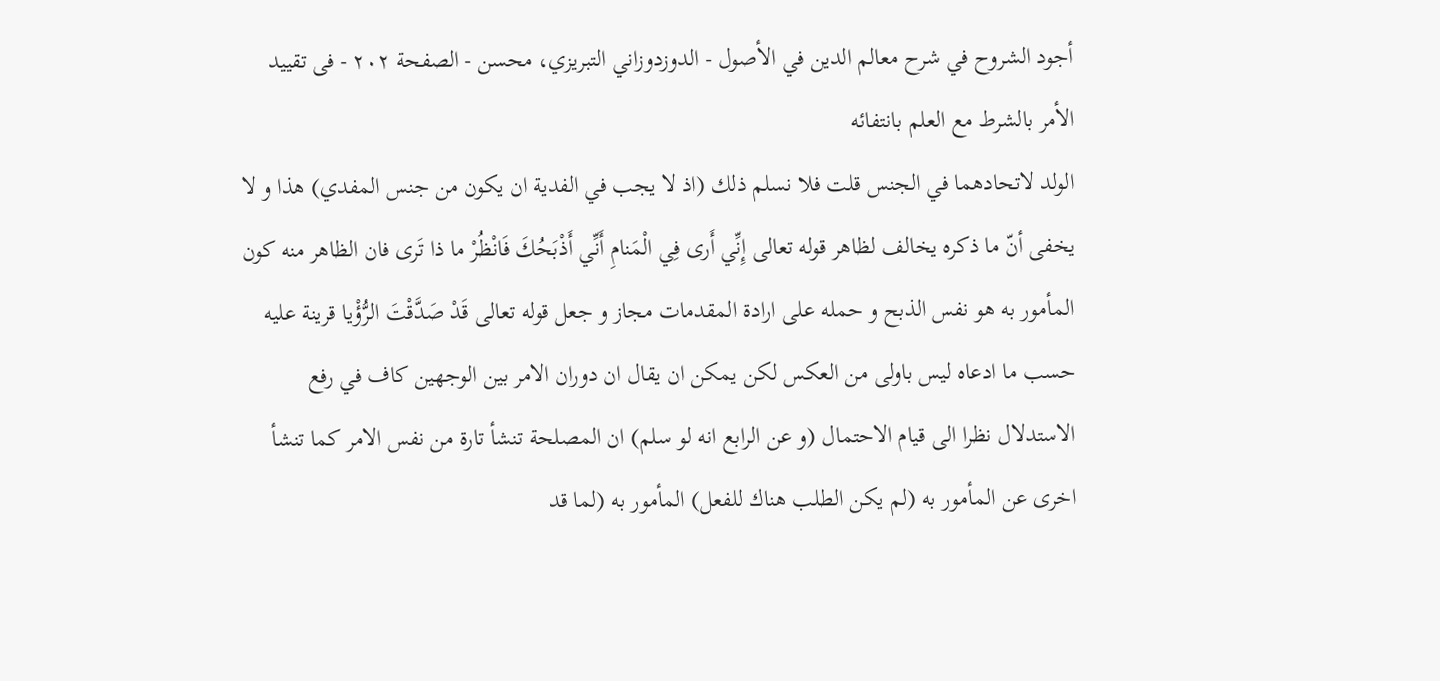أجود الشروح في شرح معالم الدين في الأصول - الدوزدوزاني التبريزي، محسن - الصفحة ٢٠٢ - فى تقييد الأمر بالشرط مع العلم بانتفائه
الولد لاتحادهما في الجنس قلت فلا نسلم ذلك (اذ لا يجب في الفدية ان يكون من جنس المفدي) هذا و لا يخفى أنّ ما ذكره يخالف لظاهر قوله تعالى إِنِّي أَرى فِي الْمَنامِ أَنِّي أَذْبَحُكَ فَانْظُرْ ما ذا تَرى فان الظاهر منه كون المأمور به هو نفس الذبح و حمله على ارادة المقدمات مجاز و جعل قوله تعالى قَدْ صَدَّقْتَ الرُّؤْيا قرينة عليه حسب ما ادعاه ليس باولى من العكس لكن يمكن ان يقال ان دوران الامر بين الوجهين كاف في رفع الاستدلال نظرا الى قيام الاحتمال (و عن الرابع انه لو سلم) ان المصلحة تنشأ تارة من نفس الامر كما تنشأ اخرى عن المأمور به (لم يكن الطلب هناك للفعل) المأمور به (لما قد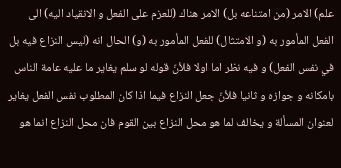علم) الامر (من امتناعه بل) الامر هناك (للعزم على الفعل و الانقياد اليه) الى الفعل المأمور به (و الامتثال) للفعل المأمور به (و) الحال انه (ليس النزاع فيه بل في نفس الفعل) و فيه نظر اما اولا فلأنّ قوله لو سلم يغاير ما عليه عامة الناس بامكانه و جوازه و ثانيا فلأنّ جعل النزاع فيما اذا كان المطلوب نفس الفعل يغاير لعنوان المسألة و يخالف لما هو محل النزاع بين القوم فان محل النزاع انما هو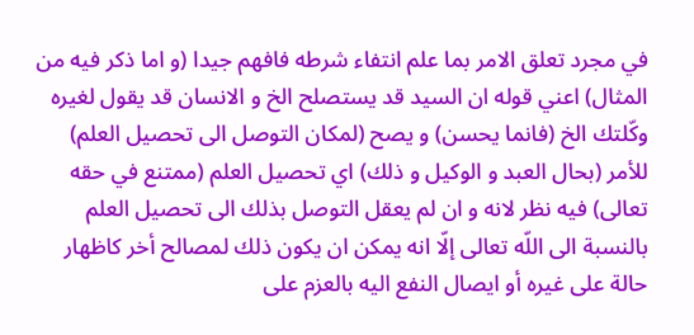في مجرد تعلق الامر بما علم انتفاء شرطه فافهم جيدا (و اما ذكر فيه من المثال) اعني قوله ان السيد قد يستصلح الخ و الانسان قد يقول لغيره وكّلتك الخ (فانما يحسن) و يصح (لمكان التوصل الى تحصيل العلم) للأمر (بحال العبد و الوكيل و ذلك) اي تحصيل العلم (ممتنع في حقه تعالى) فيه نظر لانه و ان لم يعقل التوصل بذلك الى تحصيل العلم بالنسبة الى اللّه تعالى إلّا انه يمكن ان يكون ذلك لمصالح أخر كاظهار حالة على غيره أو ايصال النفع اليه بالعزم على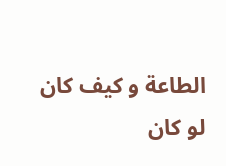الطاعة و كيف كان لو كان